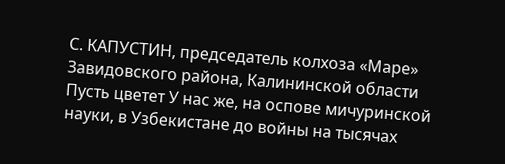С. КАПУСТИН, председатель колхоза «Маре» Завидовского района, Калининской области
Пусть цветет У нас же, на оспове мичуринской науки, в Узбекистане до войны на тысячах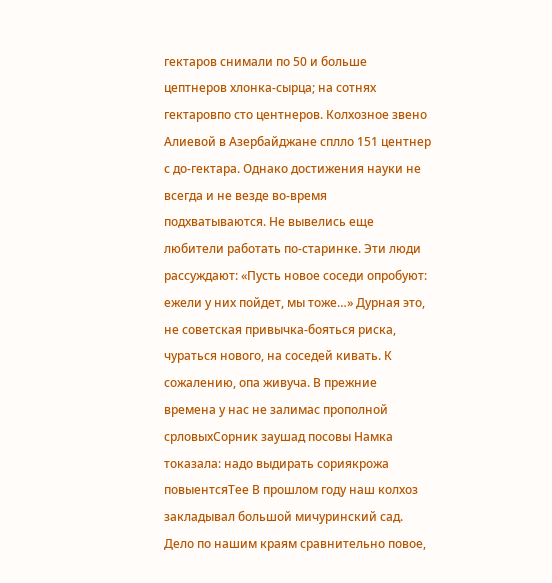гектаров снимали по 50 и больше цептнеров хлонка-сырца; на сотнях гектаровпо сто центнеров. Колхозное звено Алиевой в Азербайджане сплло 151 центнер с до-гектара. Однако достижения науки не всегда и не везде во-время подхватываются. Не вывелись еще любители работать по-старинке. Эти люди рассуждают: «Пусть новое соседи опробуют: ежели у них пойдет, мы тоже…» Дурная это, не советская привычка-бояться риска, чураться нового, на соседей кивать. К сожалению, опа живуча. В прежние времена у нас не залимас прополной срловыхСорник заушад посовы Намка токазала: надо выдирать сориякрожа повыентсяТее В прошлом году наш колхоз закладывал большой мичуринский сад. Дело по нашим краям сравнительно повое,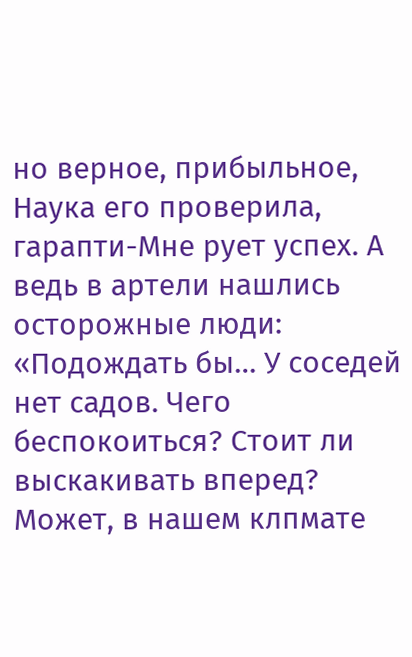но верное, прибыльное, Наука его проверила, гарапти-Мне рует успех. А ведь в артели нашлись осторожные люди: «Подождать бы… У соседей нет садов. Чего беспокоиться? Стоит ли выскакивать вперед? Может, в нашем клпмате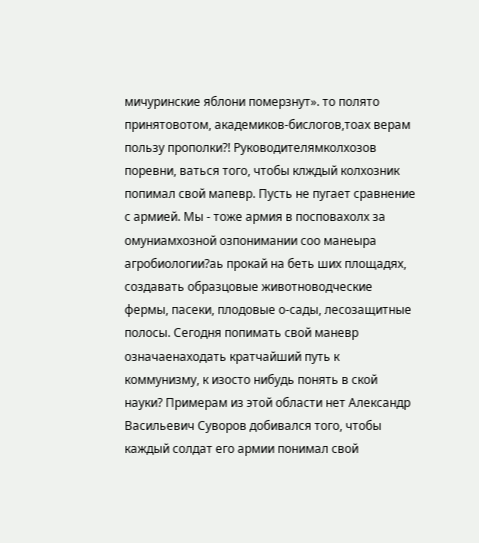мичуринские яблони померзнут». то полято принятовотом, академиков-бислогов,тоах верам пользу прополки?! Руководителямколхозов поревни, ваться того, чтобы клждый колхозник попимал свой мапевр. Пусть не пугает сравнение с армией. Мы - тоже армия в посповахолх за омуниамхозной озпонимании соо манеыра агробиологии?аь прокай на беть ших площадях, создавать образцовые животноводческие фермы, пасеки, плодовые о-сады, лесозащитные полосы. Сегодня попимать свой маневр означаенаходать кратчайший путь к коммунизму, к изосто нибудь понять в ской науки? Примерам из этой области нет Александр Васильевич Суворов добивался того, чтобы каждый солдат его армии понимал свой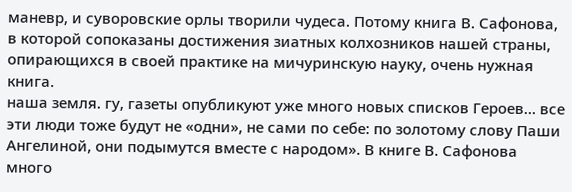маневр, и суворовские орлы творили чудеса. Потому книга В. Сафонова, в которой сопоказаны достижения зиатных колхозников нашей страны, опирающихся в своей практике на мичуринскую науку, очень нужная книга.
наша земля. гу, газеты опубликуют уже много новых списков Героев… все эти люди тоже будут не «одни», не сами по себе: по золотому слову Паши Ангелиной, они подымутся вместе с народом». В книге В. Сафонова много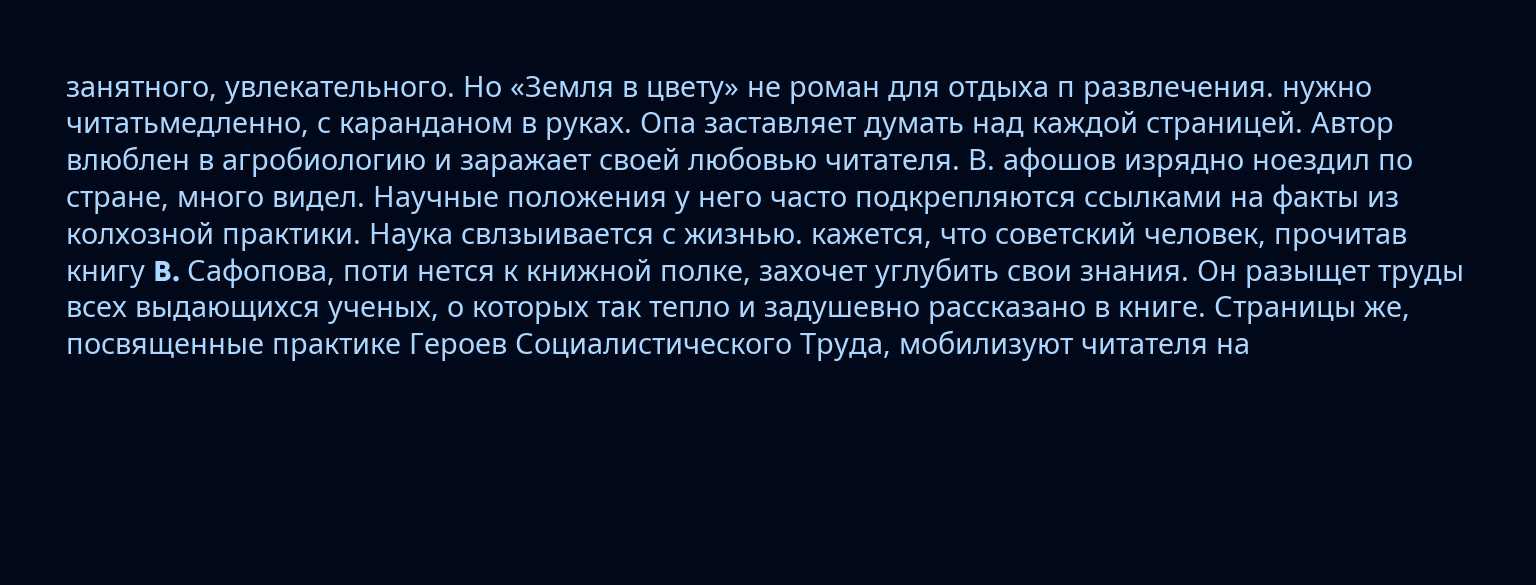занятного, увлекательного. Но «Земля в цвету» не роман для отдыха п развлечения. нужно читатьмедленно, с каранданом в руках. Опа заставляет думать над каждой страницей. Автор влюблен в агробиологию и заражает своей любовью читателя. В. афошов изрядно ноездил по стране, много видел. Научные положения у него часто подкрепляются ссылками на факты из колхозной практики. Наука свлзыивается с жизнью. кажется, что советский человек, прочитав книгу B. Сафопова, поти нется к книжной полке, захочет углубить свои знания. Он разыщет труды всех выдающихся ученых, о которых так тепло и задушевно рассказано в книге. Страницы же, посвященные практике Героев Социалистического Труда, мобилизуют читателя на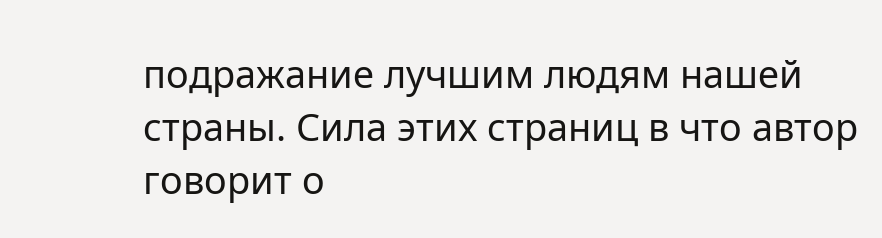подражание лучшим людям нашей страны. Сила этих страниц в что автор говорит о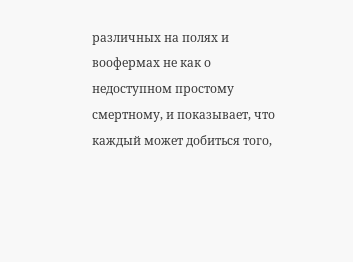различных на полях и воофермах не как о недоступном простому смертному, и показывает, что каждый может добиться того,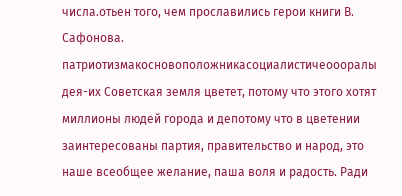числа.отьен того, чем прославились герои книги В. Сафонова. патриотизмакосновоположникасоциалистичеоооралы дея-их Советская земля цветет, потому что этого хотят миллионы людей города и депотому что в цветении заинтересованы партия, правительство и народ, это наше всеобщее желание, паша воля и радость. Ради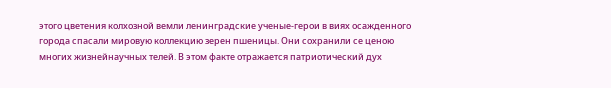этого цветения колхозной вемли ленинградские ученые-герои в виях осажденного города спасали мировую коллекцию зерен пшеницы. Они сохранили се ценою многих жизнейнаучных телей. В этом факте отражается патриотический дух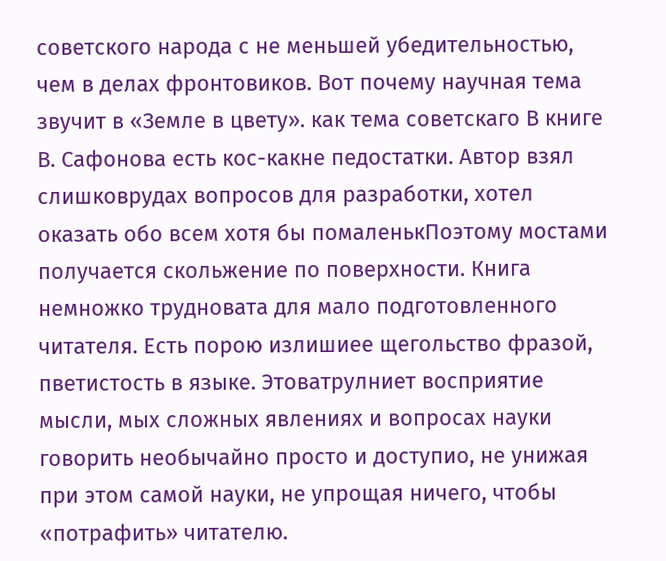советского народа с не меньшей убедительностью, чем в делах фронтовиков. Вот почему научная тема звучит в «Земле в цвету». как тема советскаго В книге В. Сафонова есть кос-какне педостатки. Автор взял слишковрудах вопросов для разработки, хотел оказать обо всем хотя бы помаленькПоэтому мостами получается скольжение по поверхности. Книга немножко трудновата для мало подготовленного читателя. Есть порою излишиее щегольство фразой, пветистость в языке. Этоватрулниет восприятие мысли, мых сложных явлениях и вопросах науки говорить необычайно просто и доступио, не унижая при этом самой науки, не упрощая ничего, чтобы «потрафить» читателю.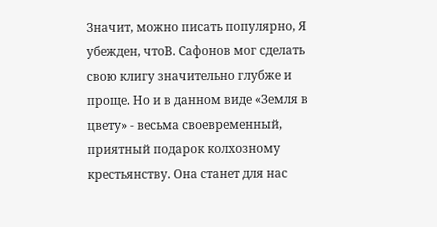Значит, можно писать популярно, Я убежден, чтоB. Сафонов мог сделать свою клигу значительно глубже и проще. Но и в данном виде «Земля в цвету» - весьма своевременный, приятный подарок колхозному крестьянству. Она станет для нас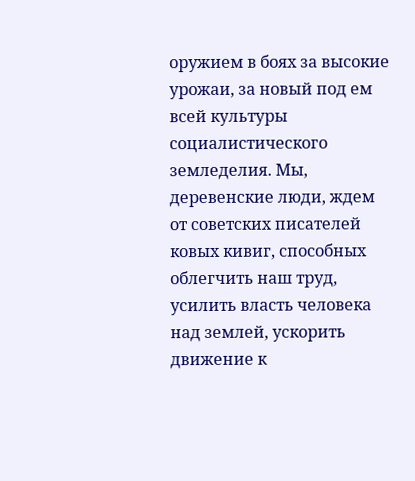оружием в боях за высокие урожаи, за новый под ем всей культуры социалистического земледелия. Мы, деревенские люди, ждем от советских писателей ковых кивиг, способных облегчить наш труд, усилить власть человека над землей, ускорить движение к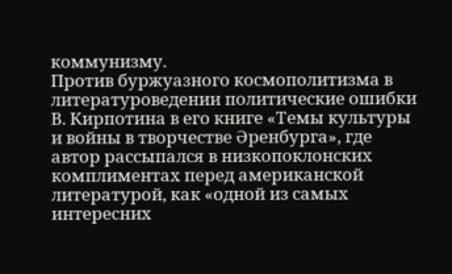коммунизму.
Против буржуазного космополитизма в литературоведении политические ошибки В. Кирпотина в его книге «Темы культуры и войны в творчестве Әренбурга», где автор рассыпался в низкопоклонских комплиментах перед американской литературой, как «одной из самых интересних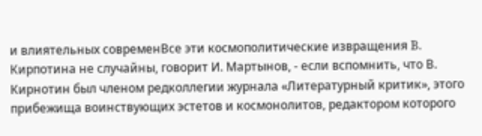и влиятельных современВсе эти космополитические извращения B. Кирпотина не случайны, говорит И. Мартынов, - если вспомнить, что В. Кирнотин был членом редколлегии журнала «Литературный критик», этого прибежища воинствующих эстетов и космонолитов, редактором которого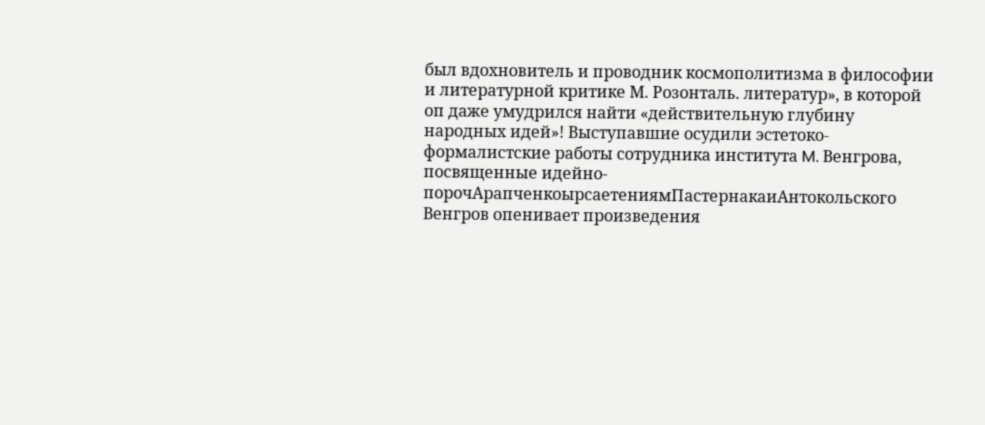был вдохновитель и проводник космополитизма в философии и литературной критике М. Розонталь. литератур», в которой оп даже умудрился найти «действительную глубину народных идей»! Выступавшие осудили эстетоко-формалистские работы сотрудника института M. Венгрова, посвященные идейно-порочАрапченкоырсаетениямПастернакаиАнтокольского Венгров опенивает произведения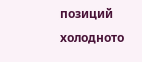позиций холодното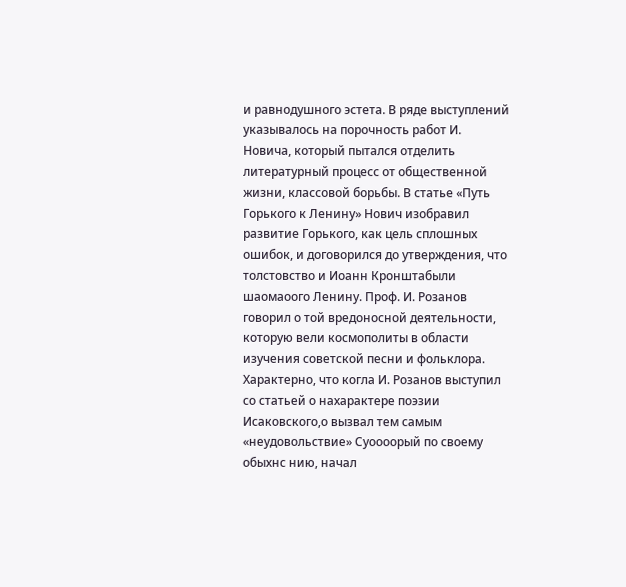и равнодушного эстета. В ряде выступлений указывалось на порочность работ И. Новича, который пытался отделить литературный процесс от общественной жизни, классовой борьбы. В статье «Путь Горького к Ленину» Нович изобравил развитие Горького, как цель сплошных ошибок, и договорился до утверждения, что толстовство и Иоанн Кронштабыли шаомаоого Ленину. Проф. И. Розанов говорил о той вредоносной деятельности, которую вели космополиты в области изучения советской песни и фольклора. Характерно, что когла И. Розанов выступил со статьей о нахарактере поэзии Исаковского,о вызвал тем самым «неудовольствие» Суоооорый по своему обыхнс нию, начал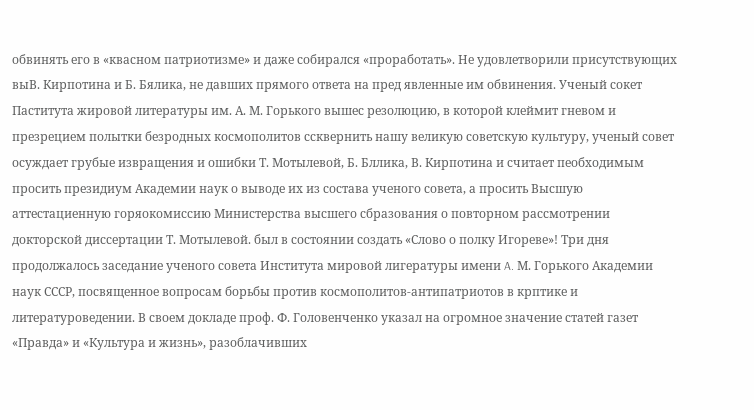обвинять его в «квасном патриотизме» и даже собирался «проработать». Не удовлетворили присутствующих выВ. Кирпотина и Б. Бялика, не давших прямого ответа на пред явленные им обвинения. Ученый сокет Паститута жировой литературы им. А. М. Горького вышес резолюцию, в которой клеймит гневом и презрецием полытки безродных космополитов ссквернить нашу великую советскую культуру, ученый совет осуждает грубые извращения и ошибки Т. Мотылевой, Б. Бллика, В. Кирпотина и считает пеобходимым просить президиум Академии наук о выводе их из состава ученого совета, а просить Высшую аттестациенную горяокомиссию Министерства высшего сбразования о повторном рассмотрении докторской диссертации Т. Мотылевой. был в состоянии создать «Слово о полку Игореве»! Три дня продолжалось заседание ученого совета Института мировой лигературы имени A. М. Горького Академии наук СССР, посвященное вопросам борьбы против космополитов-антипатриотов в крптике и литературоведении. В своем докладе проф. Ф. Головенченко указал на огромное значение статей газет «Правда» и «Культура и жизнь», разоблачивших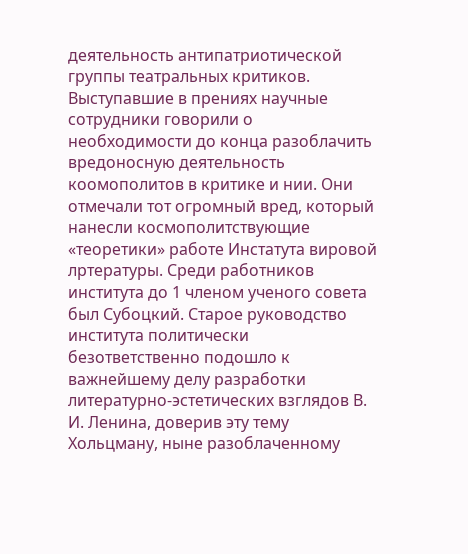деятельность антипатриотической группы театральных критиков. Выступавшие в прениях научные сотрудники говорили о необходимости до конца разоблачить вредоносную деятельность коомополитов в критике и нии. Они отмечали тот огромный вред, который нанесли космополитствующие «теоретики» работе Инстатута вировой лртературы. Среди работников института до 1 членом ученого совета был Субоцкий. Старое руководство института политически безответственно подошло к важнейшему делу разработки литературно-эстетических взглядов В. И. Ленина, доверив эту тему Хольцману, ныне разоблаченному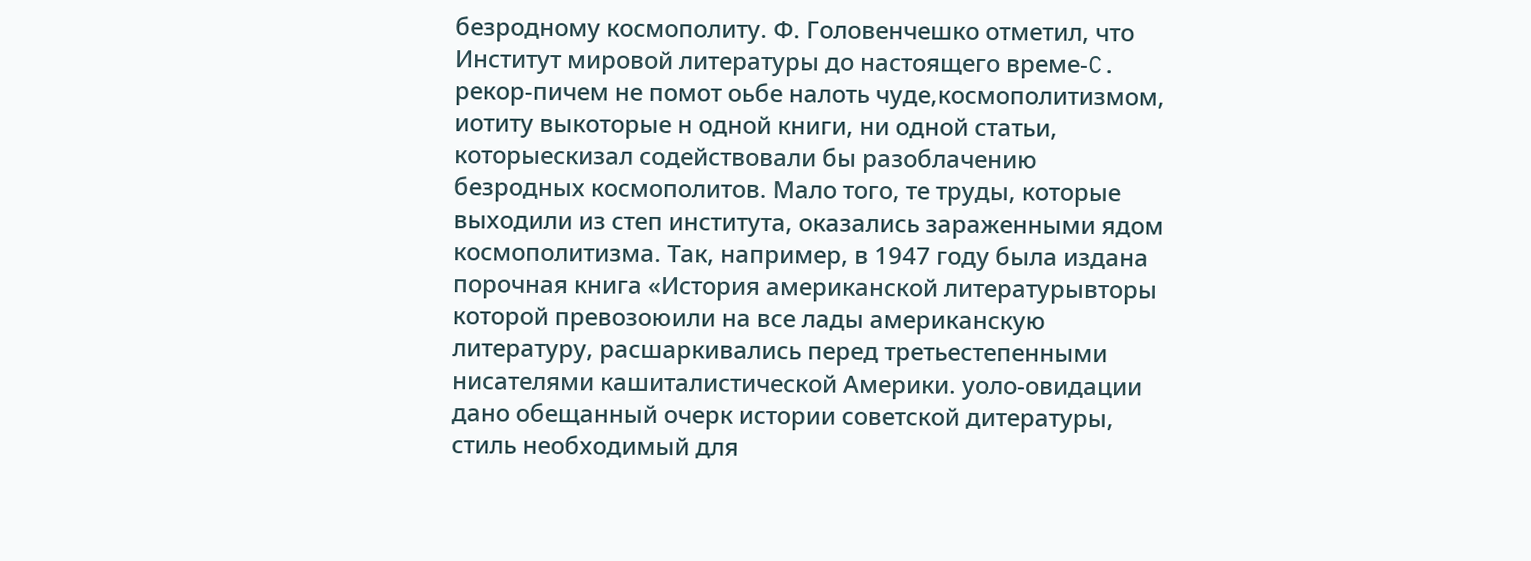безродному космополиту. Ф. Головенчешко отметил, что Институт мировой литературы до настоящего време-C. рекор-пичем не помот оьбе налоть чуде,космополитизмом, иотиту выкоторые н одной книги, ни одной статьи, которыескизал содействовали бы разоблачению безродных космополитов. Мало того, те труды, которые выходили из степ института, оказались зараженными ядом космополитизма. Так, например, в 1947 году была издана порочная книга «История американской литературывторы которой превозоюили на все лады американскую литературу, расшаркивались перед третьестепенными нисателями кашиталистической Америки. уоло-овидации дано обещанный очерк истории советской дитературы, стиль необходимый для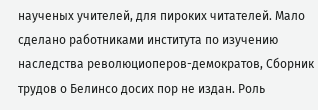наученых учителей, для пироких читателей. Мало сделано работниками института по изучению наследства революциоперов-демократов, Сборник трудов о Белинсо досих пор не издан. Роль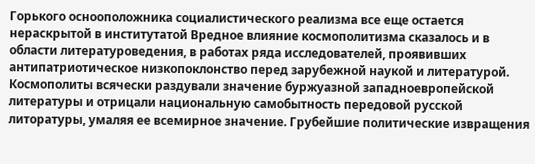Горького оснооположника социалистического реализма все еще остается нераскрытой в институтатой Вредное влияние космополитизма сказалось и в области литературоведения, в работах ряда исследователей, проявивших антипатриотическое низкопоклонство перед зарубежной наукой и литературой. Космополиты всячески раздували значение буржуазной западноевропейской литературы и отрицали национальную самобытность передовой русской литоратуры, умаляя ее всемирное значение. Грубейшие политические извращения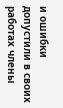и ошибки допустили в своих работах члены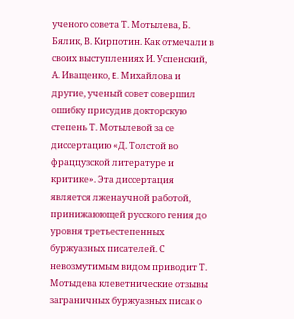ученого совета Т. Мотылева, Б. Бялик, В. Кирпотин. Как отмечали в своих выступлениях И. Успенский, А. Иващенко, E. Михайлова и другие, ученый совет совершил ошибку присудив докторскую степень Т. Мотылевой за се диссертацию «Д. Толстой во фраццузской литературе и критике». Эта диссертация является лженаучной работой, принижаюющей русского гения до уровня третьестепенных буржуазных писателей. С невозмутимым видом приводит Т. Мотыдева клеветнические отзывы заграничных буржуазных писак о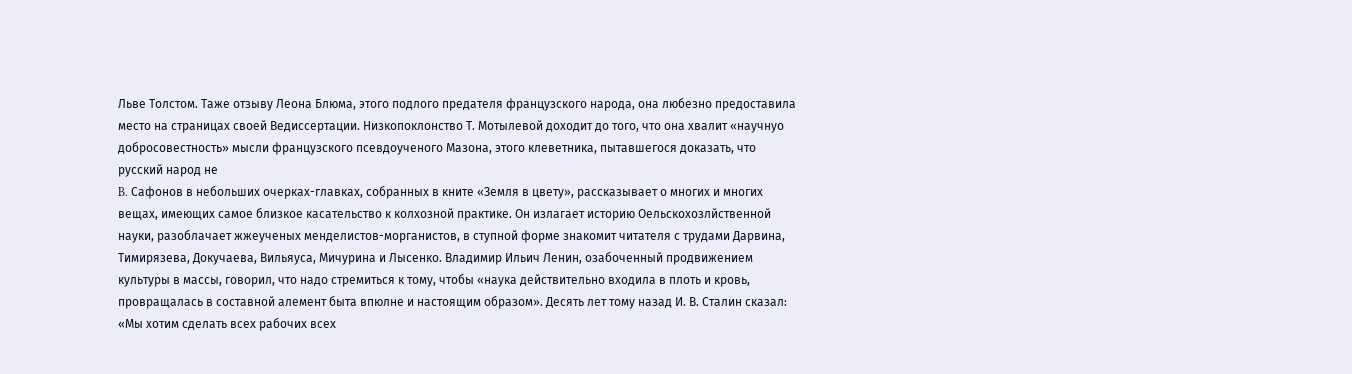Льве Толстом. Таже отзыву Леона Блюма, этого подлого предателя французского народа, она любезно предоставила место на страницах своей Ведиссертации. Низкопоклонство Т. Мотылевой доходит до того, что она хвалит «научнуо добросовестность» мысли французского псевдоученого Мазона, этого клеветника, пытавшегося доказать, что русский народ не
B. Сафонов в небольших очерках-главках, собранных в кните «Земля в цвету», рассказывает о многих и многих вещах, имеющих самое близкое касательство к колхозной практике. Он излагает историю Оельскохозлйственной науки, разоблачает жжеученых менделистов-морганистов, в ступной форме знакомит читателя с трудами Дарвина, Тимирязева, Докучаева, Вильяуса, Мичурина и Лысенко. Владимир Ильич Ленин, озабоченный продвижением культуры в массы, говорил, что надо стремиться к тому, чтобы «наука действительно входила в плоть и кровь, провращалась в составной алемент быта впюлне и настоящим образом». Десять лет тому назад И. В. Сталин сказал: «Мы хотим сделать всех рабочих всех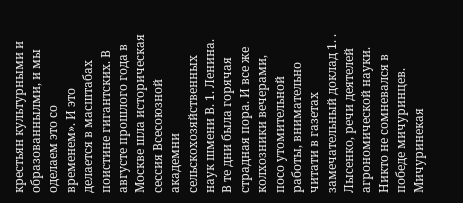крестьян культурными и образованнылми, и мы оделаем это со временем». И это делается в масштабах поистине гигантских. В августе прошлого года в Москве шла историческая сессия Всесоюзной академни сельскохозяйственных наук шмени В. 1. Ленина. В те дни была горячая страдная пора. И все же колхозники вечерами, посо утомительной работы, внимательно читати в газетах замечательный доклад 1. . Лысенко, речи деятелей агрономической науки. Никто не сомневался в победе мичуринцев. Мичуринекая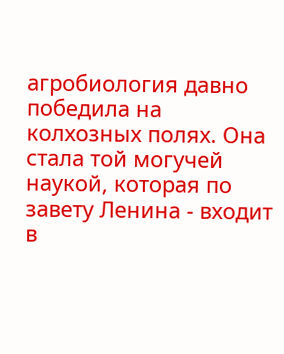агробиология давно победила на колхозных полях. Она стала той могучей наукой, которая по завету Ленина - входит в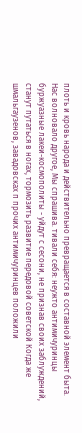плоть и кровь народа и действительно превращается в составной элемент быта. Нас волновало другое, Мы спрашива. тивали себя: неужто антимичуринцы буржуазные лакеи-космополиты - уйдут с сесони, не признав своих заблуждений, станут путаться в ногах, тормозить развитие передовой советской Когда же шмальгаузенов, завадовсках п прочих антимичуринцев положили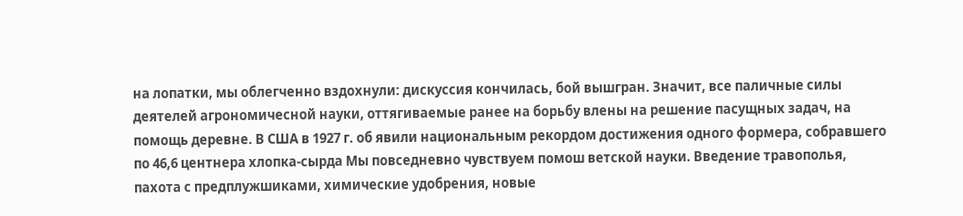на лопатки, мы облегченно вздохнули: дискуссия кончилась, бой вышгран. Значит, все паличные силы деятелей агрономичесной науки, оттягиваемые ранее на борьбу влены на решение пасущных задач, на помощь деревне. В США в 1927 г. об явили национальным рекордом достижения одного формера, собравшего по 46,6 центнера хлопка-сырда Мы повседневно чувствуем помош ветской науки. Введение травополья, пахота с предплужшиками, химические удобрения, новые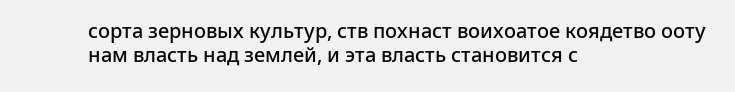сорта зерновых культур, ств похнаст воихоатое коядетво ооту нам власть над землей, и эта власть становится с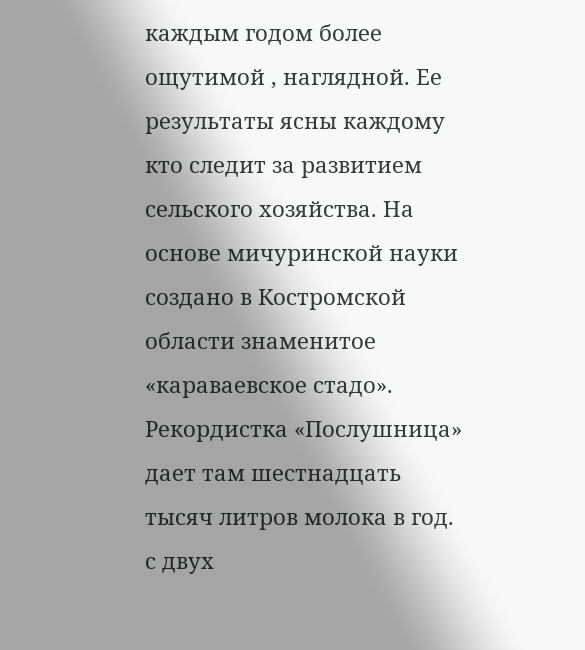каждым годом более ощутимой , наглядной. Ее результаты ясны каждому кто следит за развитием сельского хозяйства. На основе мичуринской науки создано в Костромской области знаменитое «караваевское стадо». Рекордистка «Послушница» дает там шестнадцать тысяч литров молока в год. с двух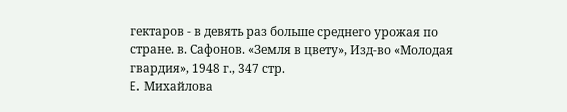гектаров - в девять раз больше среднего урожая по стране. в. Сафонов. «Земля в цвету», Изд-во «Молодая гвардия», 1948 г., 347 стр.
E. Михайлова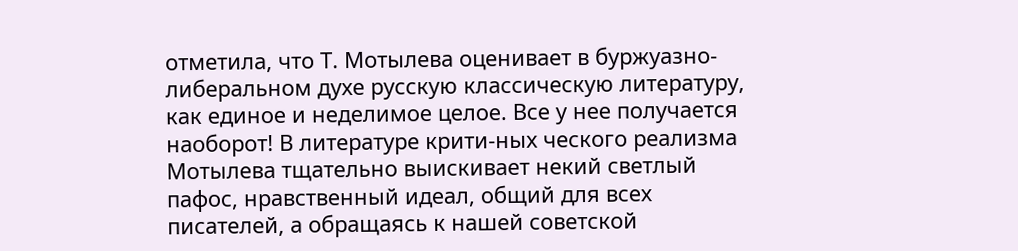отметила, что Т. Мотылева оценивает в буржуазно-либеральном духе русскую классическую литературу, как единое и неделимое целое. Все у нее получается наоборот! В литературе крити-ных ческого реализма Мотылева тщательно выискивает некий светлый пафос, нравственный идеал, общий для всех писателей, а обращаясь к нашей советской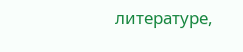литературе,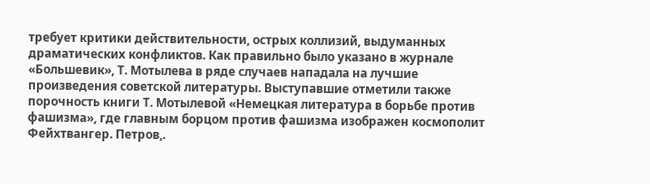требует критики действительности, острых коллизий, выдуманных драматических конфликтов. Как правильно было указано в журнале «Большевик», Т. Мотылева в ряде случаев нападала на лучшие произведения советской литературы. Выступавшие отметили также порочность книги Т. Мотылевой «Немецкая литература в борьбе против фашизма», где главным борцом против фашизма изображен космополит Фейхтвангер. Петров,.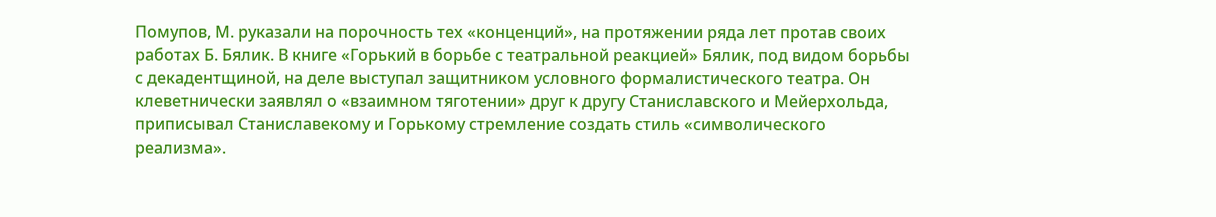Помупов, М. руказали на порочность тех «конценций», на протяжении ряда лет протав своих работах Б. Бялик. В книге «Горький в борьбе с театральной реакцией» Бялик, под видом борьбы с декадентщиной, на деле выступал защитником условного формалистического театра. Он клеветнически заявлял о «взаимном тяготении» друг к другу Станиславского и Мейерхольда, приписывал Станиславекому и Горькому стремление создать стиль «символического реализма».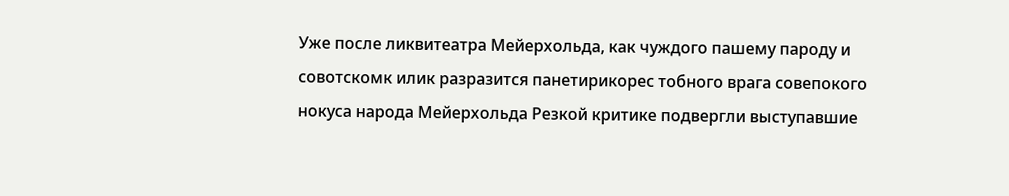Уже после ликвитеатра Мейерхольда, как чуждого пашему пароду и совотскомк илик разразится панетирикорес тобного врага совепокого нокуса народа Мейерхольда Резкой критике подвергли выступавшие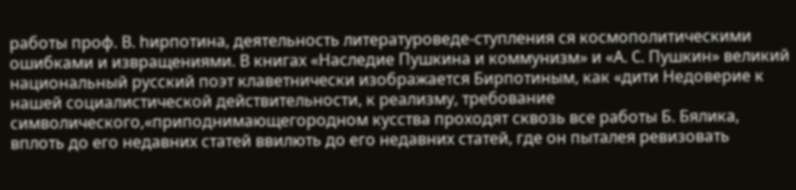работы проф. В. һирпотина, деятельность литературоведе-ступления ся космополитическими ошибками и извращениями. В книгах «Наследие Пушкина и коммунизм» и «А. C. Пушкин» великий национальный русский поэт клаветнически изображается Бирпотиным, как «дити Недоверие к нашей социалистической действительности, к реализму, требование символического,«приподнимающегородном кусства проходят сквозь все работы Б. Бялика, вплоть до его недавних статей ввилють до его недавних статей, где он пыталея ревизовать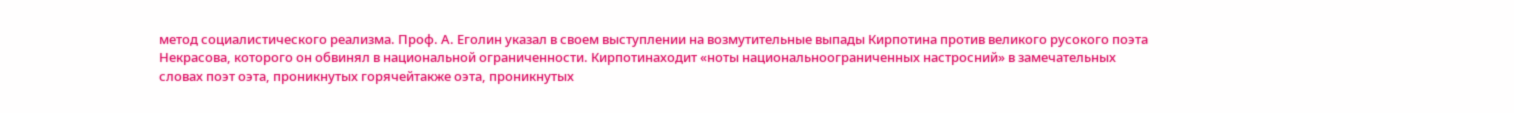метод социалистического реализма. Проф. А. Еголин указал в своем выступлении на возмутительные выпады Кирпотина против великого русокого поэта Некрасова, которого он обвинял в национальной ограниченности. Кирпотинаходит «ноты национальноограниченных настросний» в замечательных словах поэт оэта, проникнутых горячейтакже оэта, проникнутых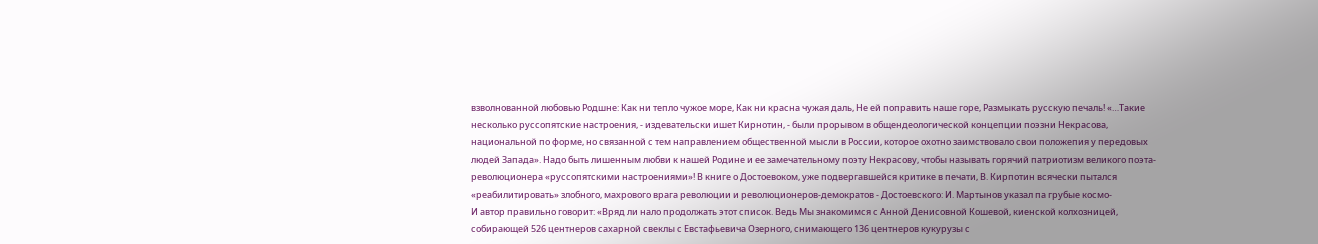взволнованной любовью Родшне: Как ни тепло чужое море, Как ни красна чужая даль, Не ей поправить наше горе, Размыкать русскую печаль! «…Такие несколько руссопятские настроения, - издевательски ишет Кирнотин, - были прорывом в общендеологической концепции поэзни Некрасова, национальной по форме, но связанной с тем направлением общественной мысли в России, которое охотно заимствовало свои положепия у передовых людей Запада». Надо быть лишенным любви к нашей Родине и ее замечательному поэту Некрасову, чтобы называть горячий патриотизм великого поэта-революционера «руссопятскими настроениями»! В книге о Достоевоком, уже подвергавшейся критике в печати, В. Кирпотин всячески пытался «реабилитировать» злобного, махрового врага революции и революционеров-демократов - Достоевского: И. Мартынов указал па грубые космо-
И автор правильно говорит: «Вряд ли нало продолжать этот список. Ведь Мы знакомимся с Анной Денисовной Кошевой, киенской колхозницей, собирающей 526 центнеров сахарной свеклы с Евстафьевича Озерного, снимающего 136 центнеров кукурузы с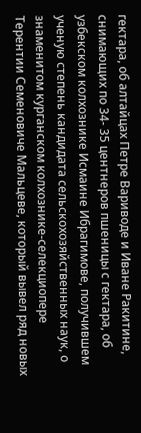гектара, об алтайцах Петре Вариводе и Иване Ракитине, снимающих по 34- 35 центнеров пшеницы с гектара, об узбекском колхознике Исмаине Ибрагимове, получившем ученую степень кандидата сельскохозяйственных наук, о знаменитом курганском колхознике-селекциопере Терентии Семеновиче Мальцеве, который вывел ряд новых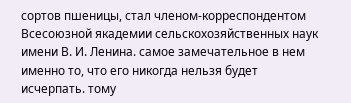сортов пшеницы, стал членом-корреспондентом Всесоюзной якадемии сельскохозяйственных наук имени В. И. Ленина. самое замечательное в нем именно то, что его никогда нельзя будет исчерпать. тому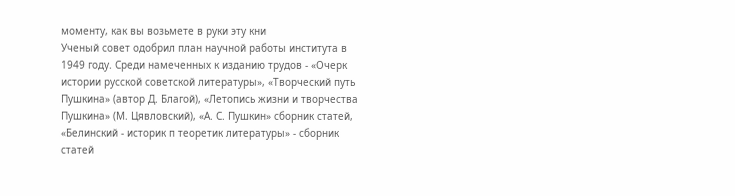моменту, как вы возьмете в руки эту кни
Ученый совет одобрил план научной работы института в 1949 году. Среди намеченных к изданию трудов - «Очерк истории русской советской литературы», «Творческий путь Пушкина» (автор Д. Благой), «Летопись жизни и творчества Пушкина» (М. Цявловский), «А. С. Пушкин» сборник статей, «Белинский - историк п теоретик литературы» - сборник статей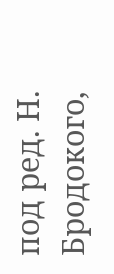под ред. Н. Бродокого,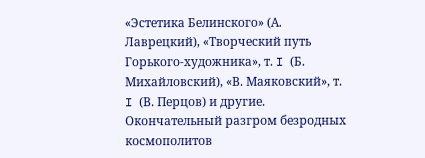«Эстетика Белинского» (А. Лаврецкий), «Творческий путь Горького-художника», т. I (Б. Михайловский), «В. Маяковский», т. I (В. Перцов) и другие. Окончательный разгром безродных космополитов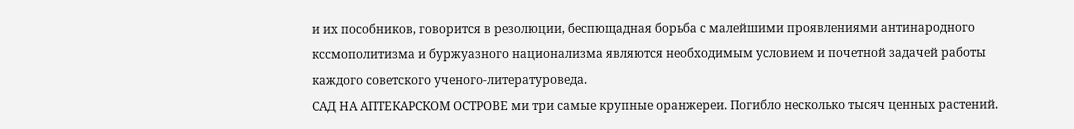и их пособников, говорится в резолюции, беспющадная борьба с малейшими проявлениями антинародного кссмополитизма и буржуазного национализма являются необходимым условием и почетной задачей работы каждого советского ученого-литературоведа.
САД НА АПТЕКАРСКОМ ОСТРОВЕ ми три самые крупные оранжереи. Погибло несколько тысяч ценных растений.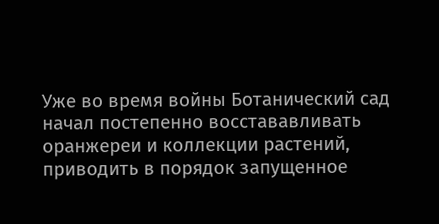Уже во время войны Ботанический сад начал постепенно восстававливать оранжереи и коллекции растений, приводить в порядок запущенное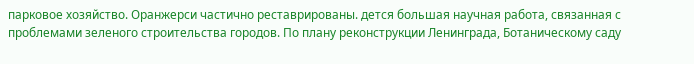парковое хозяйство. Оранжерси частично реставрированы. дется большая научная работа, связанная с проблемами зеленого строительства городов. По плану реконструкции Ленинграда, Ботаническому саду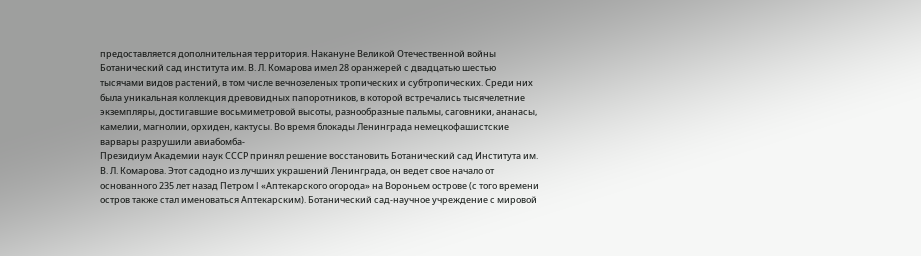предоставляется дополнительная территория. Накануне Великой Отечественной войны Ботанический сад института им. В. Л. Комарова имел 28 оранжерей с двадцатью шестью тысячами видов растений, в том числе вечнозеленых тропических и субтропических. Среди них была уникальная коллекция древовидных папоротников, в которой встречались тысячелетние экземпляры, достигавшие восьмиметровой высоты, разнообразные пальмы, саговники, ананасы, камелии, магнолии, орхиден, кактусы. Во время блокады Ленинграда немецкофашистские варвары разрушили авиабомба-
Президиум Академии наук СССР принял решение восстановить Ботанический сад Института им. В. Л. Комарова. Этот садодно из лучших украшений Ленинграда, он ведет свое начало от основанного 235 лет назад Петром I «Аптекарского огорода» на Вороньем острове (с того времени остров также стал именоваться Аптекарским). Ботанический сад-научное учреждение с мировой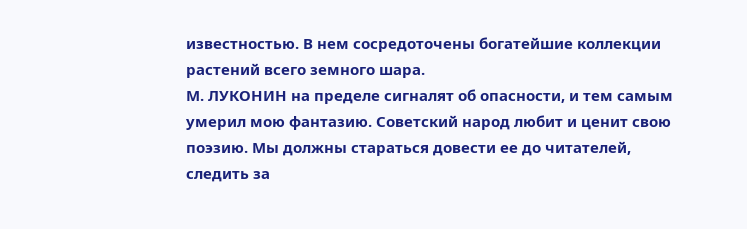известностью. В нем сосредоточены богатейшие коллекции растений всего земного шара.
М. ЛУКОНИН на пределе сигналят об опасности, и тем самым умерил мою фантазию. Советский народ любит и ценит свою поэзию. Мы должны стараться довести ее до читателей, следить за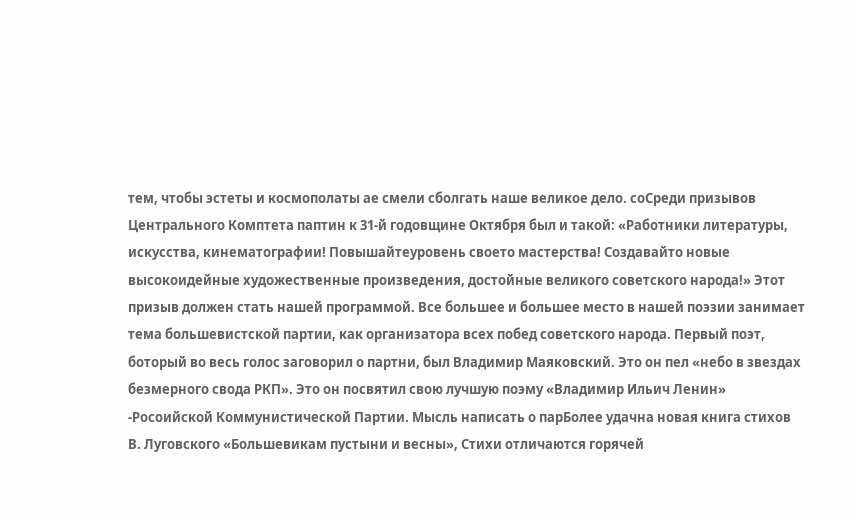тем, чтобы эстеты и космополаты ае смели сболгать наше великое дело. соСреди призывов Центрального Комптета паптин к 31-й годовщине Октября был и такой: «Работники литературы, искусства, кинематографии! Повышайтеуровень своето мастерства! Создавайто новые высокоидейные художественные произведения, достойные великого советского народа!» Этот призыв должен стать нашей программой. Все большее и большее место в нашей поэзии занимает тема большевистской партии, как организатора всех побед советского народа. Первый поэт, боторый во весь голос заговорил о партни, был Владимир Маяковский. Это он пел «небо в звездах безмерного свода РКП». Это он посвятил свою лучшую поэму «Владимир Ильич Ленин» -Росоийской Коммунистической Партии. Мысль написать о парБолее удачна новая книга стихов В. Луговского «Большевикам пустыни и весны», Стихи отличаются горячей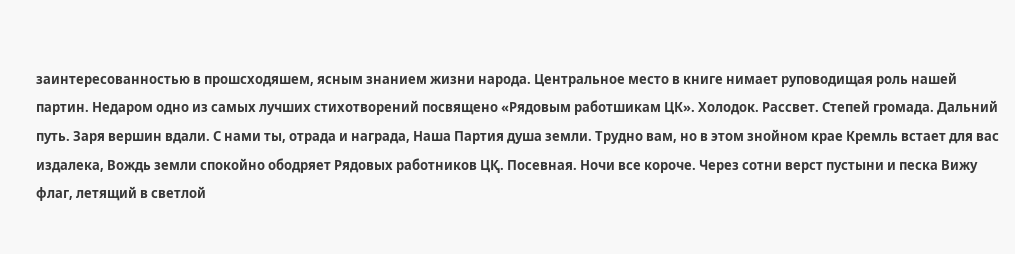заинтересованностью в прошсходяшем, ясным знанием жизни народа. Центральное место в книге нимает руповодищая роль нашей партин. Недаром одно из самых лучших стихотворений посвящено «Рядовым работшикам ЦК». Холодок. Рассвет. Степей громада. Дальний путь. Заря вершин вдали. С нами ты, отрада и награда, Наша Партия душа земли. Трудно вам, но в этом знойном крае Кремль встает для вас издалека, Вождь земли спокойно ободряет Рядовых работников ЦҚ. Посевная. Ночи все короче. Через сотни верст пустыни и песка Вижу флаг, летящий в светлой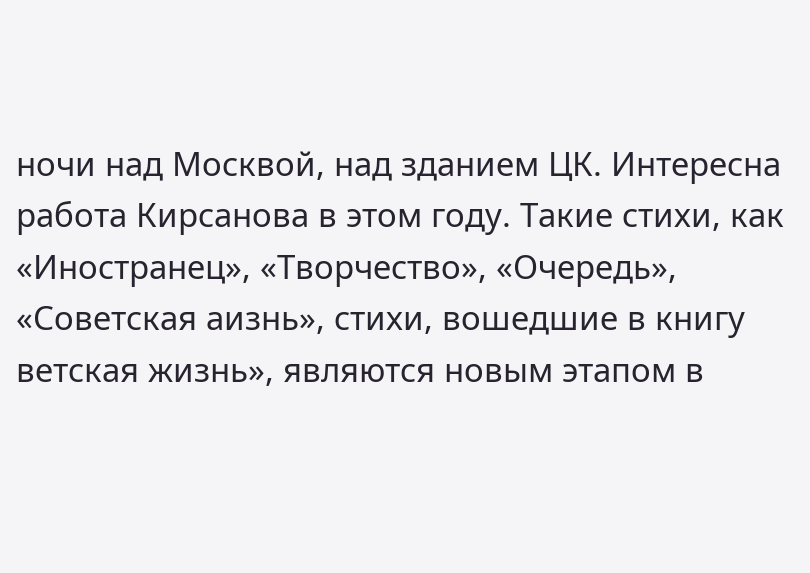ночи над Москвой, над зданием ЦК. Интересна работа Кирсанова в этом году. Такие стихи, как «Иностранец», «Творчество», «Очередь», «Советская аизнь», стихи, вошедшие в книгу ветская жизнь», являются новым этапом в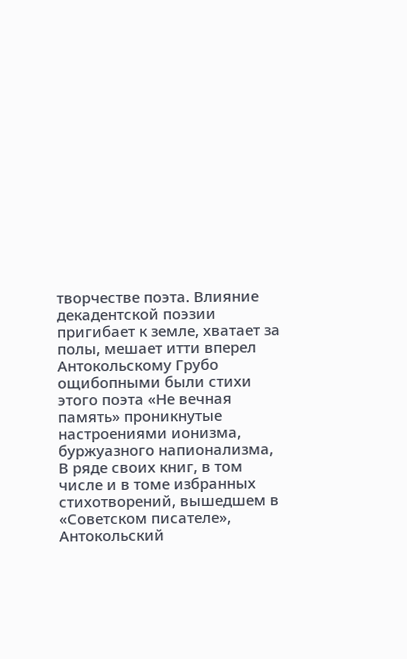творчестве поэта. Влияние декадентской поэзии пригибает к земле, хватает за полы, мешает итти вперел Антокольскому Грубо ощибопными были стихи этого поэта «Не вечная память» проникнутые настроениями ионизма, буржуазного напионализма, В ряде своих книг, в том числе и в томе избранных стихотворений, вышедшем в «Советском писателе», Антокольский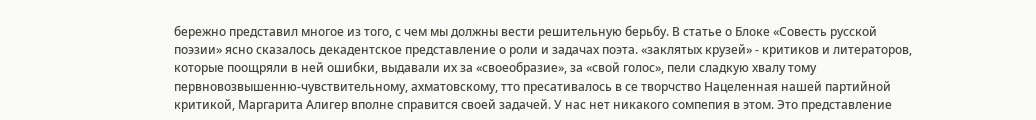бережно представил многое из того, с чем мы должны вести решительную берьбу. В статье о Блоке «Совесть русской поэзии» ясно сказалось декадентское представление о роли и задачах поэта. «заклятых крузей» - критиков и литераторов, которые поощряли в ней ошибки, выдавали их за «своеобразие», за «свой голос», пели сладкую хвалу тому первновозвышенню-чувствительному, ахматовскому, тто пресативалось в се творчство Нацеленная нашей партийной критикой, Маргарита Алигер вполне справится своей задачей. У нас нет никакого сомпепия в этом. Это представление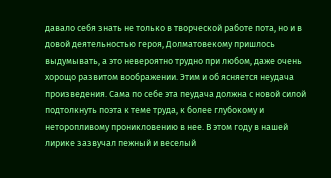давало себя знать не только в творческой работе пота, но и в довой деятельностью героя, Долматовекому пришлось выдумывать, а это невероятно трудно при любом, даже очень хорощо развитом воображении. Этим и об ясняется неудача произведения. Сама по себе эта пеудача должна с новой силой подтолкнуть поэта к теме труда, к более глубокому и неторопливому проникловению в нее. В этом году в нашей лирике зазвучал пежный и веселый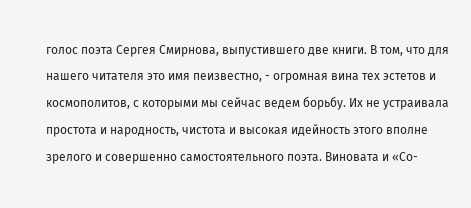голос поэта Сергея Смирнова, выпустившего две книги. В том, что для нашего читателя это имя пеизвестно, - огромная вина тех эстетов и космополитов, с которыми мы сейчас ведем борьбу. Их не устраивала простота и народность, чистота и высокая идейность этого вполне зрелого и совершенно самостоятельного поэта. Виновата и «Со-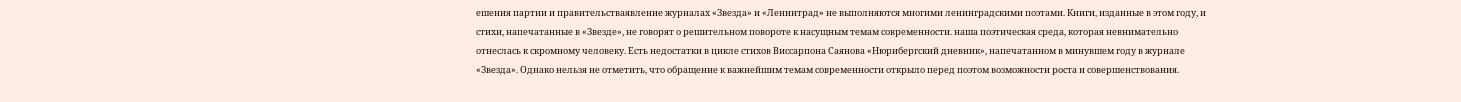ешения партии и правительстваявление журналах «Звезда» и «Ленинтрад» не выполняются многими ленинградскими поэтами. Книги, изданные в этом году, и стихи, напечатанные в «Звезде», не говорят о решительном повороте к насущным темам современности. наша поэтическая среда, которая невнимательно отнеслась к скромному человеку. Есть недостатки в цикле стихов Виссарпона Саянова «Нюрибергский дневник», напечатанном в минувшем году в журнале «Звезда». Однако нельзя не отметить, что обращение к важнейшим темам современности открыло перед поэтом возможности роста и совершенствования.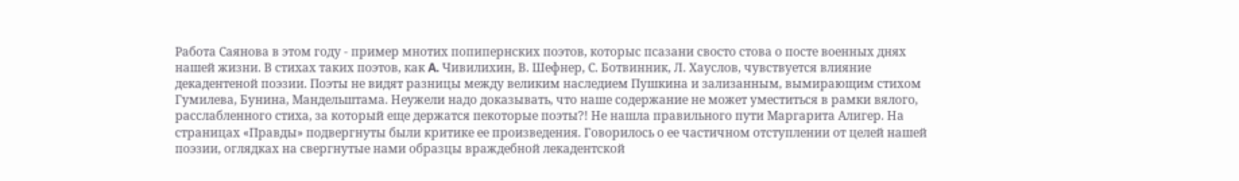Работа Саянова в этом году - пример мнотих попипернских поэтов, которыс псазани свосто стова о посте военных днях нашей жизни. В стихах таких поэтов, как A. Чивилихин, В. Шефнер, С. Ботвинник, Л. Хауслов, чувствуется влияние декадентеной поэзии. Поэты не видят разницы между великим наследием Пушкина и зализанным, вымирающим стихом Гумилева, Бунина, Мандельштама. Неужели надо доказывать, что наше содержание не может уместиться в рамки вялого, расслабленного стиха, за который еще держатся пекоторые поэты?! Не нашла правильного пути Маргарита Алигер. На страницах «Правды» подвергнуты были критике ее произведения. Говорилось о ее частичном отступлении от целей нашей поэзии, оглядках на свергнутые нами образцы враждебной лекадентской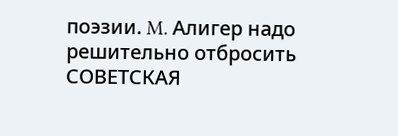поэзии. M. Алигер надо решительно отбросить СОВЕТСКАЯ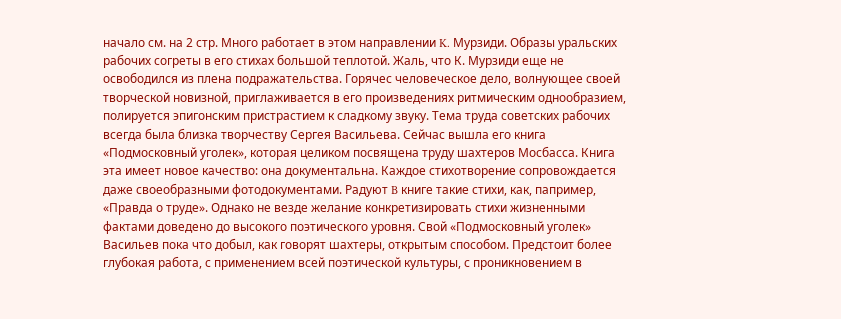начало см. на 2 стр. Много работает в этом направлении K. Мурзиди. Образы уральских рабочих согреты в его стихах большой теплотой. Жаль, что К. Мурзиди еще не освободился из плена подражательства. Горячес человеческое дело, волнующее своей творческой новизной, приглаживается в его произведениях ритмическим однообразием, полируется эпигонским пристрастием к сладкому звуку. Тема труда советских рабочих всегда была близка творчеству Сергея Васильева. Сейчас вышла его книга «Подмосковный уголек», которая целиком посвящена труду шахтеров Мосбасса. Книга эта имеет новое качество: она документальна. Каждое стихотворение сопровождается даже своеобразными фотодокументами. Радуют B книге такие стихи, как, папример, «Правда о труде». Однако не везде желание конкретизировать стихи жизненными фактами доведено до высокого поэтического уровня. Свой «Подмосковный уголек» Васильев пока что добыл, как говорят шахтеры, открытым способом. Предстоит более глубокая работа, с применением всей поэтической культуры, с проникновением в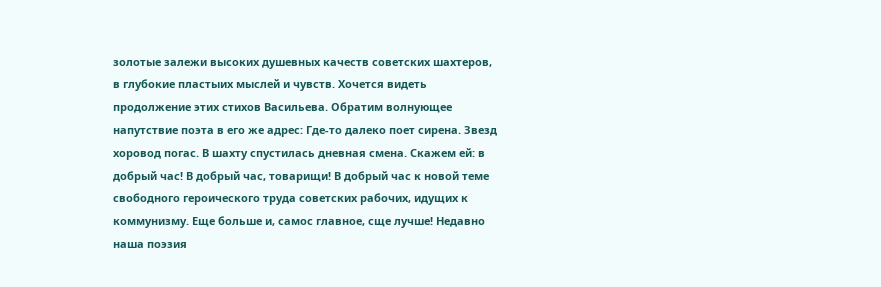золотые залежи высоких душевных качеств советских шахтеров, в глубокие пластыих мыслей и чувств. Хочется видеть продолжение этих стихов Васильева. Обратим волнующее напутствие поэта в его же адрес: Где-то далеко поет сирена. Звезд хоровод погас. В шахту спустилась дневная смена. Скажем ей: в добрый час! В добрый час, товарищи! В добрый час к новой теме свободного героического труда советских рабочих, идущих к коммунизму. Еще больше и, самос главное, сще лучше! Недавно наша поэзия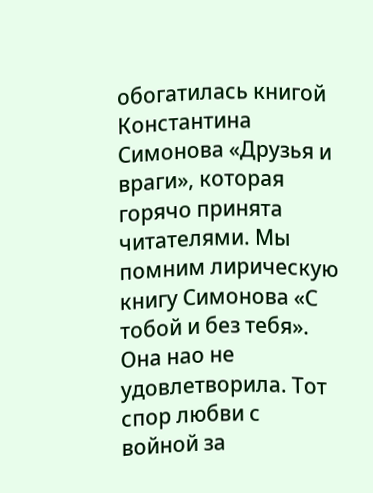обогатилась книгой Константина Симонова «Друзья и враги», которая горячо принята читателями. Мы помним лирическую книгу Симонова «С тобой и без тебя». Она нао не удовлетворила. Тот спор любви с войной за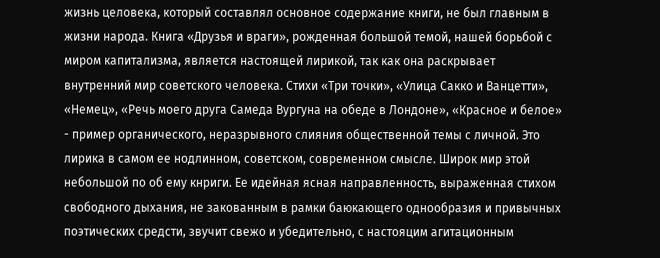жизнь целовека, который составлял основное содержание книги, не был главным в жизни народа. Книга «Друзья и враги», рожденная большой темой, нашей борьбой с миром капитализма, является настоящей лирикой, так как она раскрывает внутренний мир советского человека. Стихи «Три точки», «Улица Сакко и Ванцетти», «Немец», «Речь моего друга Самеда Вургуна на обеде в Лондоне», «Красное и белое» - пример органического, неразрывного слияния общественной темы с личной. Это лирика в самом ее нодлинном, советском, современном смысле. Широк мир этой небольшой по об ему кнриги. Ее идейная ясная направленность, выраженная стихом свободного дыхания, не закованным в рамки баюкающего однообразия и привычных поэтических средсти, звучит свежо и убедительно, с настояцим агитационным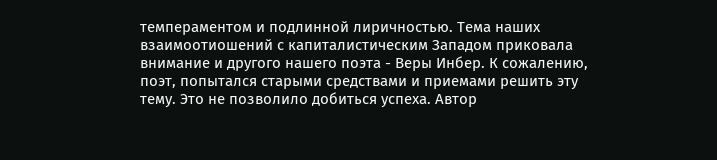темпераментом и подлинной лиричностью. Тема наших взаимоотиошений с капиталистическим Западом приковала внимание и другого нашего поэта - Веры Инбер. К сожалению, поэт, попытался старыми средствами и приемами решить эту тему. Это не позволило добиться успеха. Автор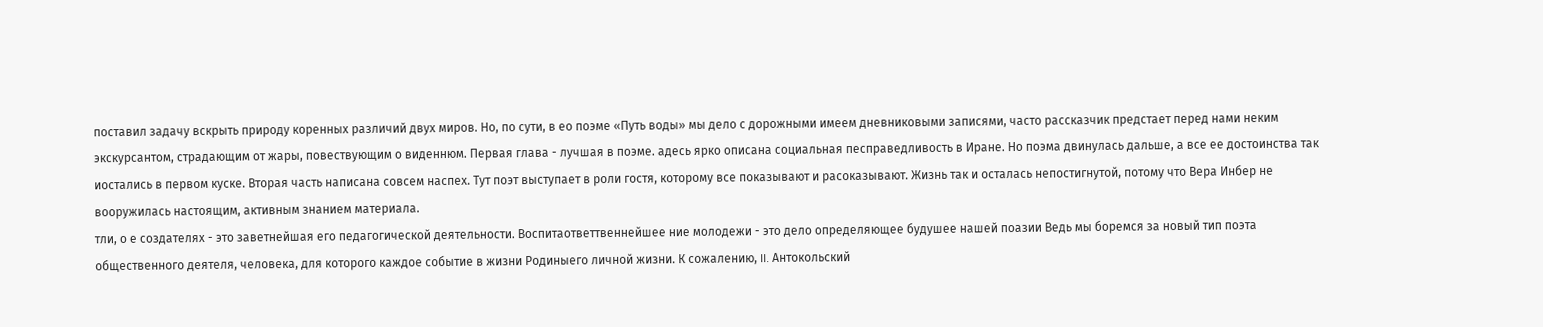поставил задачу вскрыть природу коренных различий двух миров. Но, по сути, в ео поэме «Путь воды» мы дело с дорожными имеем дневниковыми записями, часто рассказчик предстает перед нами неким экскурсантом, страдающим от жары, повествующим о виденнюм. Первая глава - лучшая в поэме. адесь ярко описана социальная песправедливость в Иране. Но поэма двинулась дальше, а все ее достоинства так иостались в первом куске. Вторая часть написана совсем наспех. Тут поэт выступает в роли гостя, которому все показывают и расоказывают. Жизнь так и осталась непостигнутой, потому что Вера Инбер не вооружилась настоящим, активным знанием материала.
тли, о е создателях - это заветнейшая его педагогической деятельности. Воспитаответтвеннейшее ние молодежи - это дело определяющее будушее нашей поазии Ведь мы боремся за новый тип поэта общественного деятеля, человека, для которого каждое событие в жизни Родиныего личной жизни. К сожалению, II. Антокольский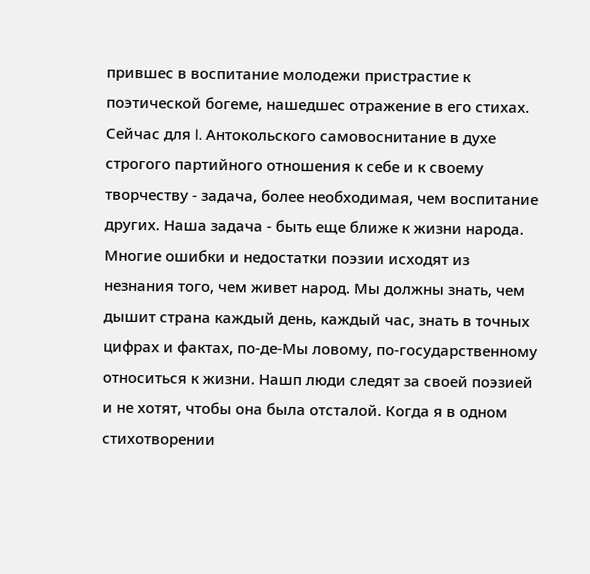прившес в воспитание молодежи пристрастие к поэтической богеме, нашедшес отражение в его стихах. Сейчас для I. Антокольского самовоснитание в духе строгого партийного отношения к себе и к своему творчеству - задача, более необходимая, чем воспитание других. Наша задача - быть еще ближе к жизни народа. Многие ошибки и недостатки поэзии исходят из незнания того, чем живет народ. Мы должны знать, чем дышит страна каждый день, каждый час, знать в точных цифрах и фактах, по-де-Мы ловому, по-государственному относиться к жизни. Нашп люди следят за своей поэзией и не хотят, чтобы она была отсталой. Когда я в одном стихотворении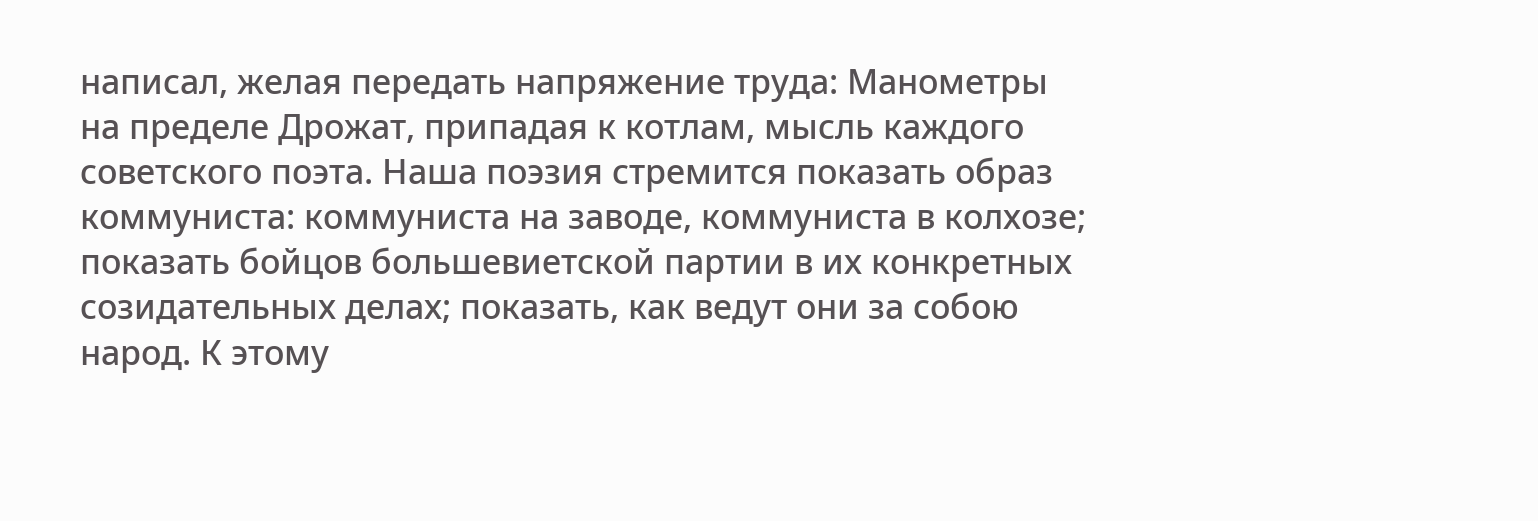написал, желая передать напряжение труда: Манометры на пределе Дрожат, припадая к котлам, мысль каждого советского поэта. Наша поэзия стремится показать образ коммуниста: коммуниста на заводе, коммуниста в колхозе; показать бойцов большевиетской партии в их конкретных созидательных делах; показать, как ведут они за собою народ. К этому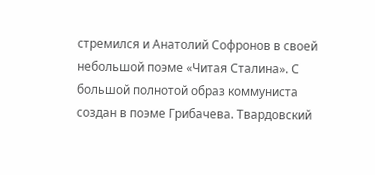стремился и Анатолий Софронов в своей небольшой поэме «Читая Сталина». С большой полнотой образ коммуниста создан в поэме Грибачева. Твардовский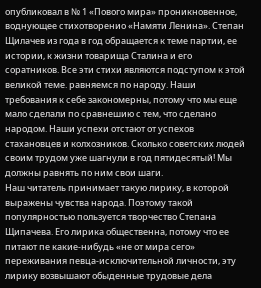опубликовал в № 1 «Пового мира» проникновенное, воднующее стихотворенио «Намяти Ленина». Степан Щилачев из года в год обращается к теме партии, ее истории, к жизни товарища Сталина и его соратников. Все эти стихи являются подступом к этой великой теме. равняемся по народу. Наши требования к себе закономерны, потому что мы еще мало сделали по сравнешию с тем, что сделано народом. Наши успехи отстают от успехов стахановцев и колхозников. Сколько советских людей своим трудом уже шагнули в год пятидесятый! Мы должны равнять по ним свои шаги.
Наш читатель принимает такую лирику, в которой выражены чувства народа. Поэтому такой популярностью пользуется творчество Степана Щипачева. Его лирика общественна, потому что ее питают пе какие-нибудь «не от мира сего» переживания певца-исключительной личности, эту лирику возвышают обыденные трудовые дела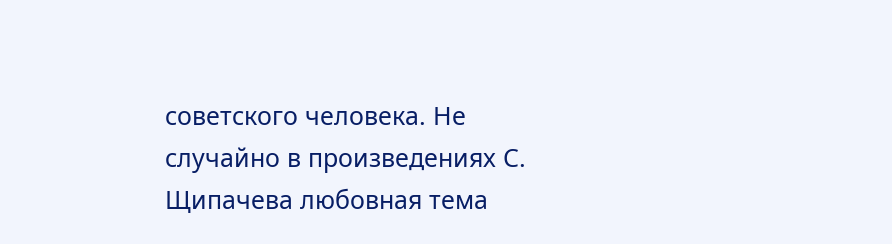советского человека. Не случайно в произведениях С. Щипачева любовная тема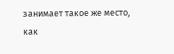занимает такое же место, как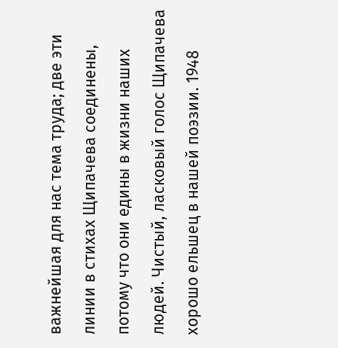важнейшая для нас тема труда; две эти линии в стихах Щипачева соединены, потому что они едины в жизни наших людей. Чистый, ласковый голос Щипачева хорошо ельшец в нашей поэзии. 1948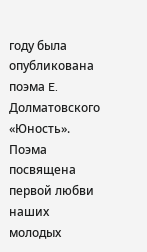году была опубликована поэма E. Долматовского «Юность». Поэма посвящена первой любви наших молодых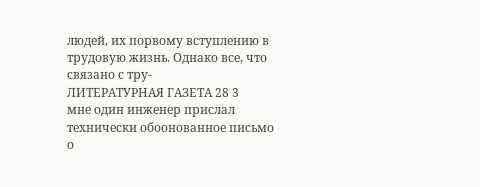людей, их порвому вступлению в трудовую жизнь. Однако все, что связано с тру-
ЛИТЕРАТУРНАЯ ГАЗЕТА 28 3
мне один инженер прислал технически обоонованное письмо о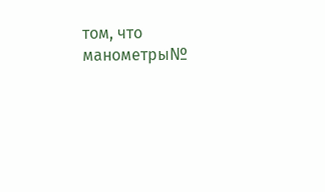том, что манометры№